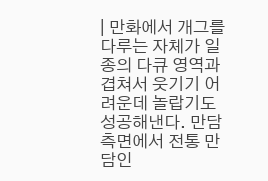| 만화에서 개그를 다루는 자체가 일종의 다큐 영역과 겹쳐서 웃기기 어려운데 놀랍기도 성공해낸다. 만담 측면에서 전통 만담인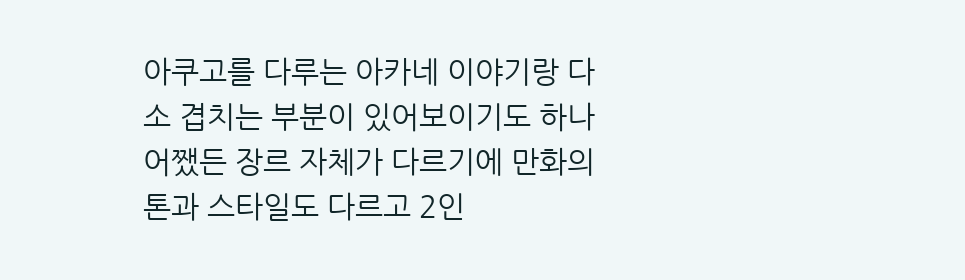아쿠고를 다루는 아카네 이야기랑 다소 겹치는 부분이 있어보이기도 하나 어쨌든 장르 자체가 다르기에 만화의 톤과 스타일도 다르고 2인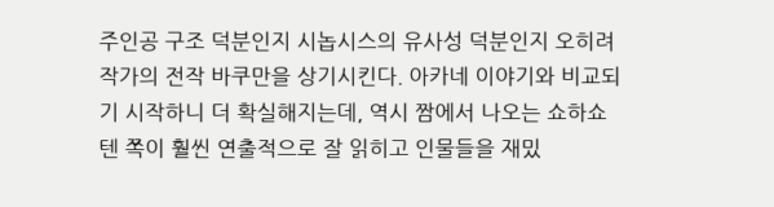주인공 구조 덕분인지 시놉시스의 유사성 덕분인지 오히려 작가의 전작 바쿠만을 상기시킨다. 아카네 이야기와 비교되기 시작하니 더 확실해지는데, 역시 짬에서 나오는 쇼하쇼텐 쪽이 훨씬 연출적으로 잘 읽히고 인물들을 재밌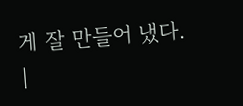게 잘 만들어 냈다. |